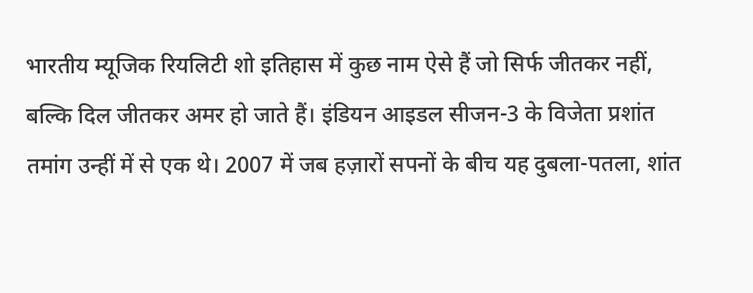भारतीय म्यूजिक रियलिटी शो इतिहास में कुछ नाम ऐसे हैं जो सिर्फ जीतकर नहीं, बल्कि दिल जीतकर अमर हो जाते हैं। इंडियन आइडल सीजन-3 के विजेता प्रशांत तमांग उन्हीं में से एक थे। 2007 में जब हज़ारों सपनों के बीच यह दुबला-पतला, शांत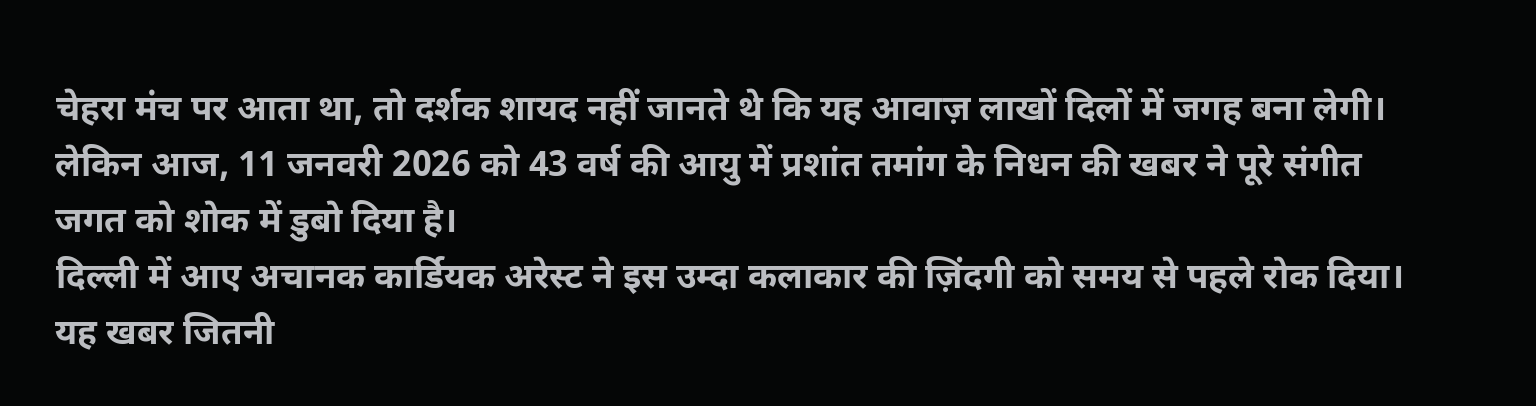चेहरा मंच पर आता था, तो दर्शक शायद नहीं जानते थे कि यह आवाज़ लाखों दिलों में जगह बना लेगी। लेकिन आज, 11 जनवरी 2026 को 43 वर्ष की आयु में प्रशांत तमांग के निधन की खबर ने पूरे संगीत जगत को शोक में डुबो दिया है।
दिल्ली में आए अचानक कार्डियक अरेस्ट ने इस उम्दा कलाकार की ज़िंदगी को समय से पहले रोक दिया। यह खबर जितनी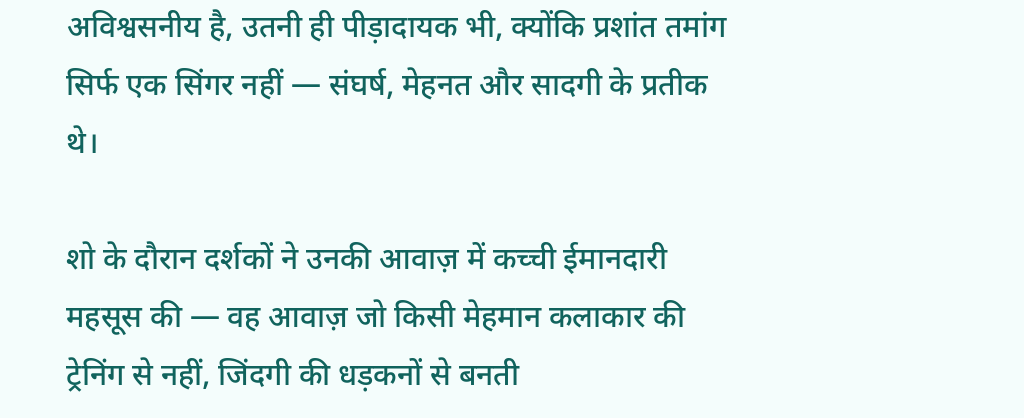अविश्वसनीय है, उतनी ही पीड़ादायक भी, क्योंकि प्रशांत तमांग सिर्फ एक सिंगर नहीं — संघर्ष, मेहनत और सादगी के प्रतीक थे।

शो के दौरान दर्शकों ने उनकी आवाज़ में कच्ची ईमानदारी महसूस की — वह आवाज़ जो किसी मेहमान कलाकार की ट्रेनिंग से नहीं, जिंदगी की धड़कनों से बनती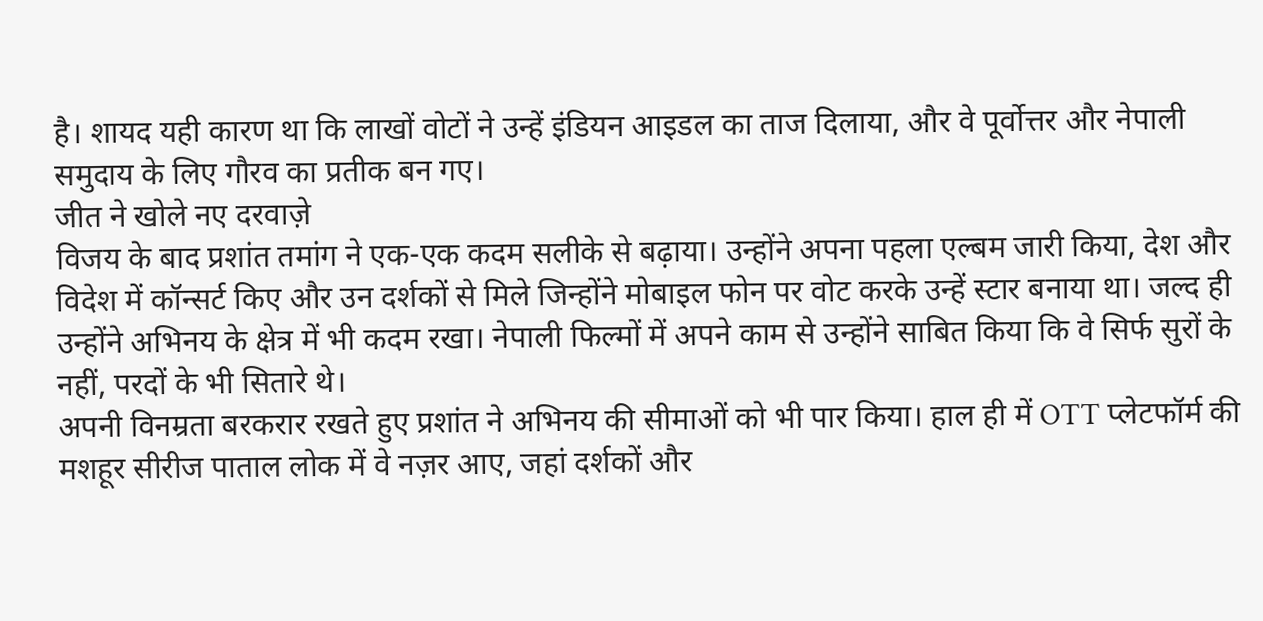है। शायद यही कारण था कि लाखों वोटों ने उन्हें इंडियन आइडल का ताज दिलाया, और वे पूर्वोत्तर और नेपाली समुदाय के लिए गौरव का प्रतीक बन गए।
जीत ने खोले नए दरवाज़े
विजय के बाद प्रशांत तमांग ने एक-एक कदम सलीके से बढ़ाया। उन्होंने अपना पहला एल्बम जारी किया, देश और विदेश में कॉन्सर्ट किए और उन दर्शकों से मिले जिन्होंने मोबाइल फोन पर वोट करके उन्हें स्टार बनाया था। जल्द ही उन्होंने अभिनय के क्षेत्र में भी कदम रखा। नेपाली फिल्मों में अपने काम से उन्होंने साबित किया कि वे सिर्फ सुरों के नहीं, परदों के भी सितारे थे।
अपनी विनम्रता बरकरार रखते हुए प्रशांत ने अभिनय की सीमाओं को भी पार किया। हाल ही में OTT प्लेटफॉर्म की मशहूर सीरीज पाताल लोक में वे नज़र आए, जहां दर्शकों और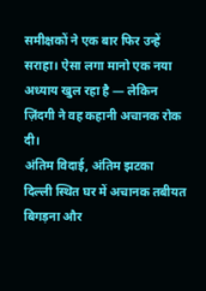समीक्षकों ने एक बार फिर उन्हें सराहा। ऐसा लगा मानो एक नया अध्याय खुल रहा है — लेकिन ज़िंदगी ने वह कहानी अचानक रोक दी।
अंतिम विदाई, अंतिम झटका
दिल्ली स्थित घर में अचानक तबीयत बिगड़ना और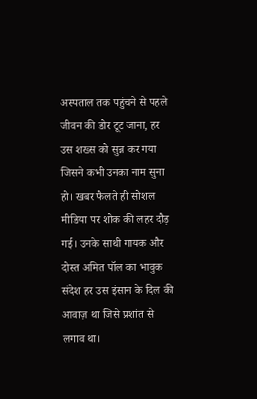अस्पताल तक पहुंचने से पहले जीवन की डोर टूट जाना, हर उस शख्स को सुन्न कर गया जिसने कभी उनका नाम सुना हो। खबर फैलते ही सोशल मीडिया पर शोक की लहर दौड़ गई। उनके साथी गायक और दोस्त अमित पॉल का भावुक संदेश हर उस इंसान के दिल की आवाज़ था जिसे प्रशांत से लगाव था।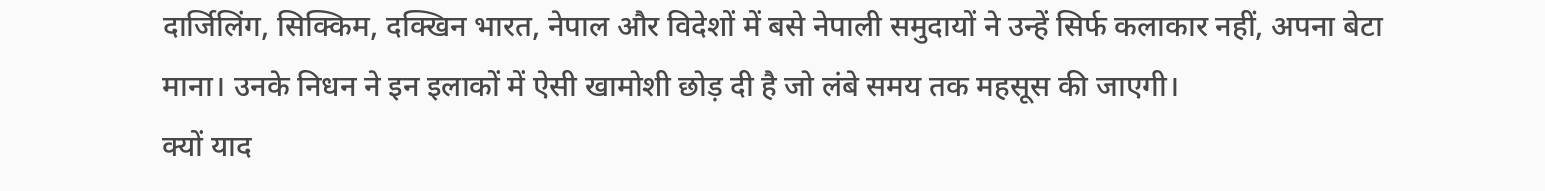दार्जिलिंग, सिक्किम, दक्खिन भारत, नेपाल और विदेशों में बसे नेपाली समुदायों ने उन्हें सिर्फ कलाकार नहीं, अपना बेटा माना। उनके निधन ने इन इलाकों में ऐसी खामोशी छोड़ दी है जो लंबे समय तक महसूस की जाएगी।
क्यों याद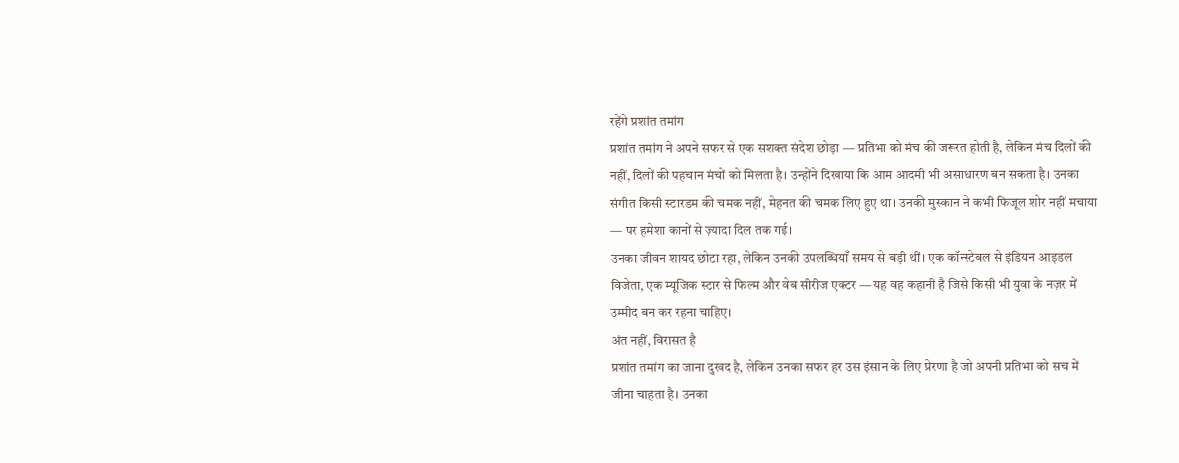रहेंगे प्रशांत तमांग
प्रशांत तमांग ने अपने सफर से एक सशक्त संदेश छोड़ा — प्रतिभा को मंच की जरूरत होती है, लेकिन मंच दिलों की नहीं, दिलों की पहचान मंचों को मिलता है। उन्होंने दिखाया कि आम आदमी भी असाधारण बन सकता है। उनका संगीत किसी स्टारडम की चमक नहीं, मेहनत की चमक लिए हुए था। उनकी मुस्कान ने कभी फिजूल शोर नहीं मचाया — पर हमेशा कानों से ज़्यादा दिल तक गई।
उनका जीवन शायद छोटा रहा, लेकिन उनकी उपलब्धियाँ समय से बड़ी थीं। एक कॉन्स्टेबल से इंडियन आइडल विजेता, एक म्यूजिक स्टार से फिल्म और वेब सीरीज एक्टर — यह वह कहानी है जिसे किसी भी युवा के नज़र में उम्मीद बन कर रहना चाहिए।
अंत नहीं, विरासत है
प्रशांत तमांग का जाना दुखद है, लेकिन उनका सफर हर उस इंसान के लिए प्रेरणा है जो अपनी प्रतिभा को सच में जीना चाहता है। उनका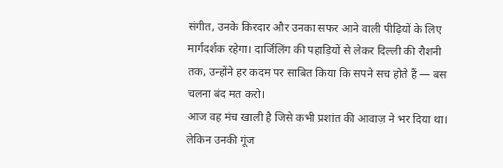संगीत, उनके किरदार और उनका सफर आने वाली पीढ़ियों के लिए मार्गदर्शक रहेगा। दार्जिलिंग की पहाड़ियों से लेकर दिल्ली की रौशनी तक, उन्होंने हर कदम पर साबित किया कि सपने सच होते हैं — बस चलना बंद मत करो।
आज वह मंच खाली है जिसे कभी प्रशांत की आवाज़ ने भर दिया था। लेकिन उनकी गूंज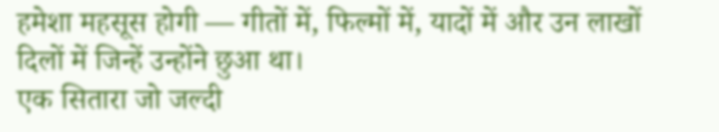हमेशा महसूस होगी — गीतों में, फिल्मों में, यादों में और उन लाखों दिलों में जिन्हें उन्होंने छुआ था।
एक सितारा जो जल्दी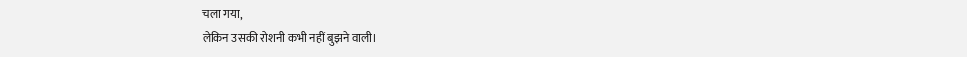चला गया,
लेकिन उसकी रोशनी कभी नहीं बुझने वाली।